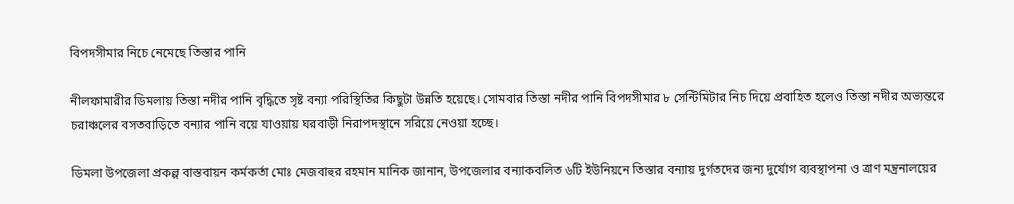বিপদসীমার নিচে নেমেছে তিস্তার পানি

নীলফামারীর ডিমলায় তিস্তা নদীর পানি বৃদ্ধিতে সৃষ্ট বন্যা পরিস্থিতির কিছুটা উন্নতি হয়েছে। সোমবার তিস্তা নদীর পানি বিপদসীমার ৮ সেন্টিমিটার নিচ দিয়ে প্রবাহিত হলেও তিস্তা নদীর অভ্যন্তরে চরাঞ্চলের বসতবাড়িতে বন্যার পানি বয়ে যাওয়ায় ঘরবাড়ী নিরাপদস্থানে সরিয়ে নেওয়া হচ্ছে।

ডিমলা উপজেলা প্রকল্প বাস্তবায়ন কর্মকর্তা মোঃ মেজবাহুর রহমান মানিক জানান, উপজেলার বন্যাকবলিত ৬টি ইউনিয়নে তিস্তার বন্যায় দুর্গতদের জন্য দুর্যোগ ব্যবস্থাপনা ও ত্রাণ মন্ত্রনালয়ের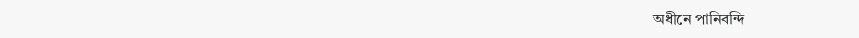অধীনে পানিবন্দি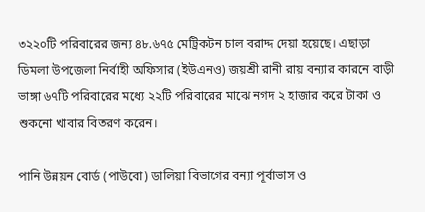৩২২০টি পরিবারের জন্য ৪৮.৬৭৫ মেট্রিকটন চাল বরাদ্দ দেয়া হয়েছে। এছাড়া ডিমলা উপজেলা নির্বাহী অফিসার (ইউএনও) জয়শ্রী রানী রায় বন্যার কারনে বাড়ী ভাঙ্গা ৬৭টি পরিবারের মধ্যে ২২টি পরিবারের মাঝে নগদ ২ হাজার করে টাকা ও শুকনো খাবার বিতরণ করেন।

পানি উন্নয়ন বোর্ড (পাউবো) ডালিয়া বিভাগের বন্যা পূর্বাভাস ও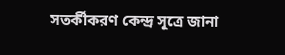সতর্কীকরণ কেন্দ্র সূত্রে জানা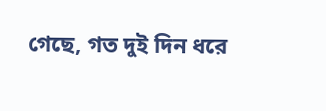গেছে, গত দুই দিন ধরে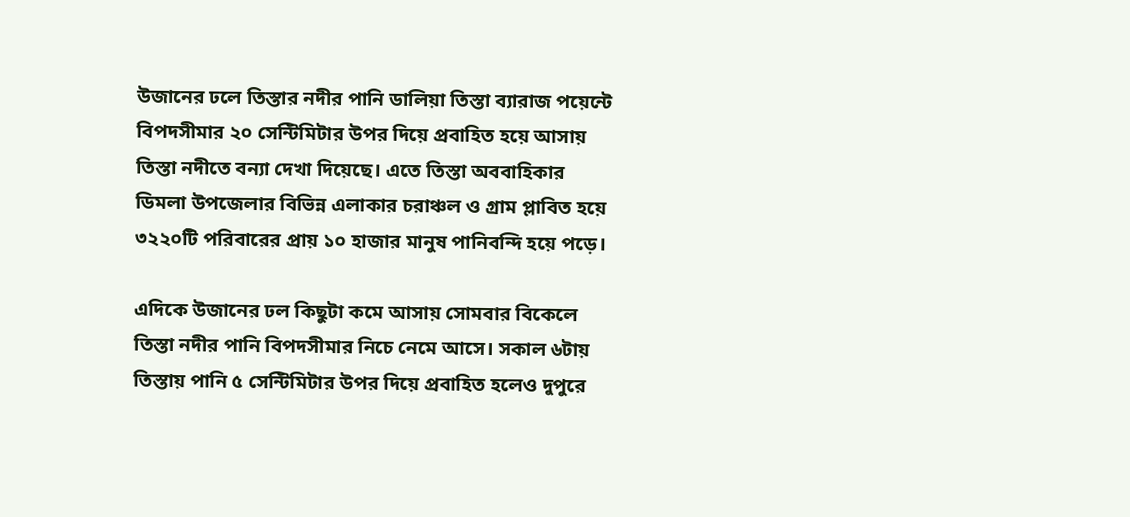উজানের ঢলে তিস্তার নদীর পানি ডালিয়া তিস্তা ব্যারাজ পয়েন্টে বিপদসীমার ২০ সেন্টিমিটার উপর দিয়ে প্রবাহিত হয়ে আসায় তিস্তা নদীতে বন্যা দেখা দিয়েছে। এতে তিস্তা অববাহিকার ডিমলা উপজেলার বিভিন্ন এলাকার চরাঞ্চল ও গ্রাম প্লাবিত হয়ে ৩২২০টি পরিবারের প্রায় ১০ হাজার মানুষ পানিবন্দি হয়ে পড়ে।

এদিকে উজানের ঢল কিছুটা কমে আসায় সোমবার বিকেলে তিস্তা নদীর পানি বিপদসীমার নিচে নেমে আসে। সকাল ৬টায় তিস্তায় পানি ৫ সেন্টিমিটার উপর দিয়ে প্রবাহিত হলেও দুপুরে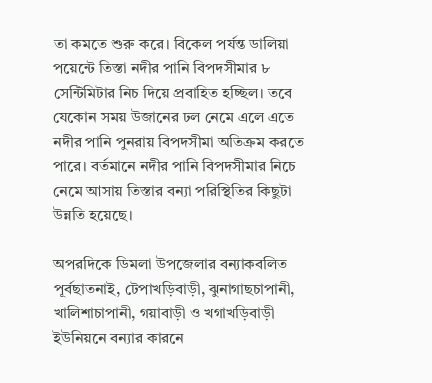তা কমতে শুরু করে। বিকেল পর্যন্ত ডালিয়া পয়েন্টে তিস্তা নদীর পানি বিপদসীমার ৮ সেন্টিমিটার নিচ দিয়ে প্রবাহিত হচ্ছিল। তবে যেকোন সময় উজানের ঢল নেমে এলে এতে নদীর পানি পুনরায় বিপদসীমা অতিক্রম করতে পারে। বর্তমানে নদীর পানি বিপদসীমার নিচে নেমে আসায় তিস্তার বন্যা পরিস্থিতির কিছুটা উন্নতি হয়েছে।

অপরদিকে ডিমলা উপজেলার বন্যাকবলিত পূর্বছাতনাই, টেপাখড়িবাড়ী, ঝুনাগাছচাপানী, খালিশাচাপানী, গয়াবাড়ী ও খগাখড়িবাড়ী ইউনিয়নে বন্যার কারনে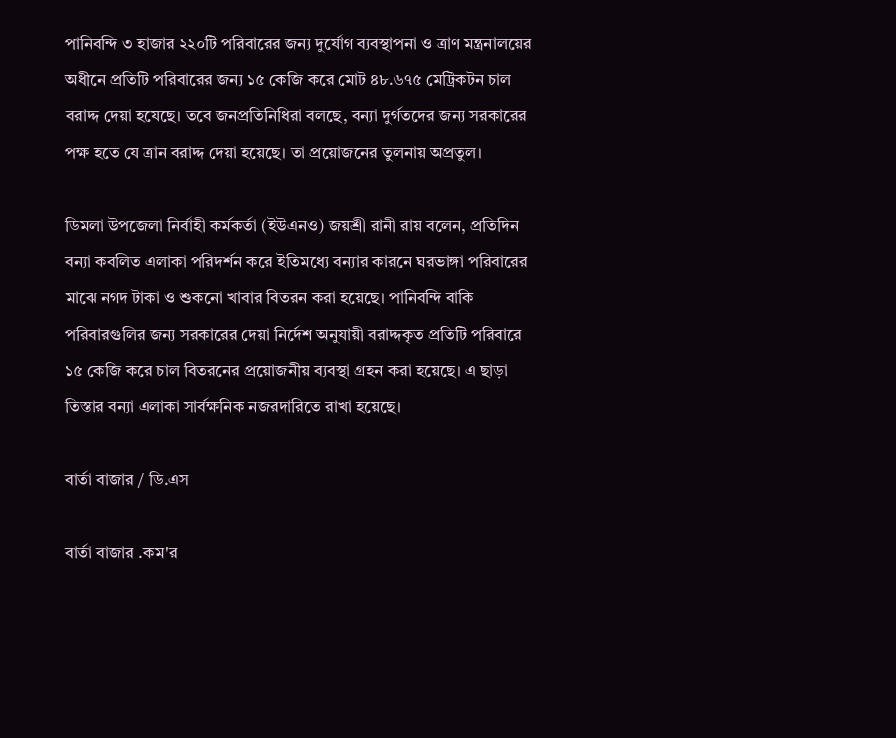পানিবন্দি ৩ হাজার ২২০টি পরিবারের জন্য দুর্যোগ ব্যবস্থাপনা ও ত্রাণ মন্ত্রনালয়ের অধীনে প্রতিটি পরিবারের জন্য ১৫ কেজি করে মোট ৪৮.৬৭৫ মেট্রিকটন চাল বরাদ্দ দেয়া হযেছে। তবে জনপ্রতিনিধিরা বলছে, বন্যা দুর্গতদের জন্য সরকারের পক্ষ হতে যে ত্রান বরাদ্দ দেয়া হয়েছে। তা প্রয়োজনের তুলনায় অপ্রতুল।

ডিমলা উপজেলা নির্বাহী কর্মকর্তা (ইউএনও) জয়শ্রী রানী রায় বলেন, প্রতিদিন বন্যা কবলিত এলাকা পরিদর্শন করে ইতিমধ্যে বন্যার কারনে ঘরভাঙ্গা পরিবারের মাঝে নগদ টাকা ও শুকনো খাবার বিতরন করা হয়েছে। পানিবন্দি বাকি পরিবারগুলির জন্য সরকারের দেয়া নির্দেশ অনুযায়ী বরাদ্দকৃত প্রতিটি পরিবারে ১৫ কেজি করে চাল বিতরনের প্রয়োজনীয় ব্যবস্থা গ্রহন করা হয়েছে। এ ছাড়া তিস্তার বন্যা এলাকা সার্বক্ষনিক নজরদারিতে রাখা হয়েছে।

বার্তা বাজার / ডি.এস

বার্তা বাজার .কম'র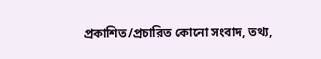প্রকাশিত/প্রচারিত কোনো সংবাদ, তথ্য,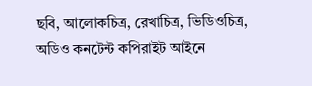ছবি, আলোকচিত্র, রেখাচিত্র, ভিডিওচিত্র, অডিও কনটেন্ট কপিরাইট আইনে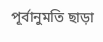পূর্বানুমতি ছাড়া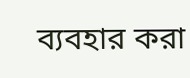ব্যবহার করা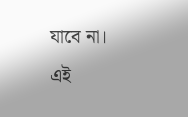যাবে না।
এই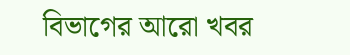বিভাগের আরো খবর